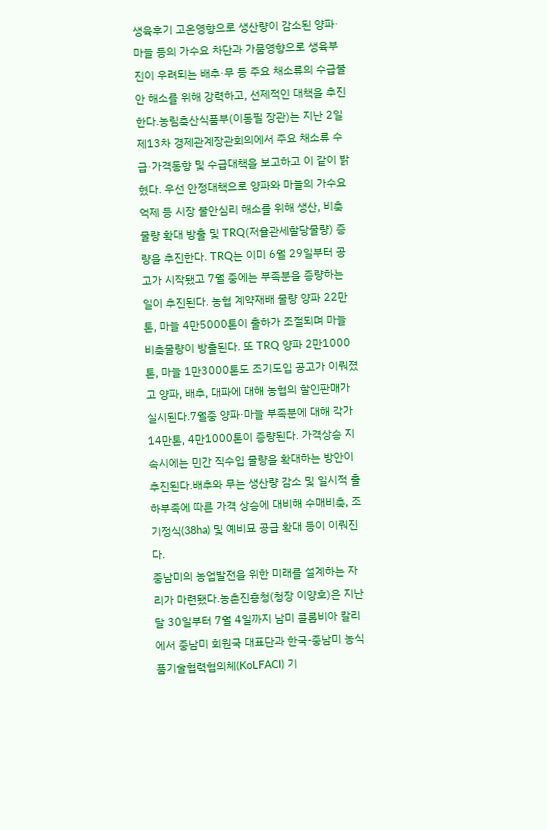생육후기 고온영향으로 생산량이 감소된 양파·마늘 등의 가수요 차단과 가뭄영향으로 생육부진이 우려되는 배추·무 등 주요 채소류의 수급불안 해소를 위해 강력하고, 선제적인 대책을 추진한다.농림축산식품부(이동필 장관)는 지난 2일 제13차 경제관계장관회의에서 주요 채소류 수급·가격동향 및 수급대책을 보고하고 이 같이 밝혔다. 우선 안정대책으로 양파와 마늘의 가수요 억제 등 시장 불안심리 해소를 위해 생산, 비축물량 확대 방출 및 TRQ(저율관세할당물량) 증량을 추진한다. TRQ는 이미 6월 29일부터 공고가 시작됐고 7월 중에는 부족분을 증량하는 일이 추진된다. 농협 계약재배 물량 양파 22만톤, 마늘 4만5000톤이 출하가 조절되며 마늘 비축물량이 방출된다. 또 TRQ 양파 2만1000톤, 마늘 1만3000톤도 조기도입 공고가 이뤄졌고 양파, 배추, 대파에 대해 농협의 할인판매가 실시된다.7월중 양파·마늘 부족분에 대해 각가 14만톤, 4만1000톤이 증량된다. 가격상승 지속시에는 민간 직수입 물량을 확대하는 방안이 추진된다.배추와 무는 생산량 감소 및 일시적 출하부족에 따른 가격 상승에 대비해 수매비축, 조기정식(38ha) 및 예비묘 공급 확대 등이 이뤄진다.
중남미의 농업발전을 위한 미래를 설계하는 자리가 마련됐다.농촌진흥청(청장 이양호)은 지난달 30일부터 7월 4일까지 남미 콜롬비아 칼리에서 중남미 회원국 대표단과 한국-중남미 농식품기술협력협의체(KoLFACI) 기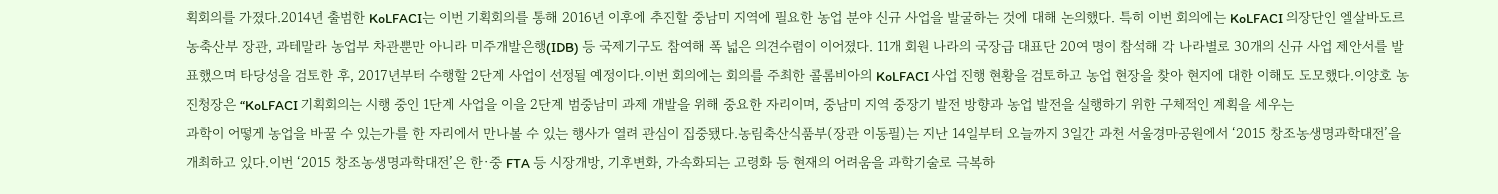획회의를 가졌다.2014년 출범한 KoLFACI는 이번 기획회의를 통해 2016년 이후에 추진할 중남미 지역에 필요한 농업 분야 신규 사업을 발굴하는 것에 대해 논의했다. 특히 이번 회의에는 KoLFACI 의장단인 엘살바도르 농축산부 장관, 과테말라 농업부 차관뿐만 아니라 미주개발은행(IDB) 등 국제기구도 참여해 폭 넓은 의견수렴이 이어졌다. 11개 회원 나라의 국장급 대표단 20여 명이 참석해 각 나라별로 30개의 신규 사업 제안서를 발표했으며 타당성을 검토한 후, 2017년부터 수행할 2단계 사업이 선정될 예정이다.이번 회의에는 회의를 주최한 콜롬비아의 KoLFACI 사업 진행 현황을 검토하고 농업 현장을 찾아 현지에 대한 이해도 도모했다.이양호 농진청장은 “KoLFACI 기획회의는 시행 중인 1단계 사업을 이을 2단계 범중남미 과제 개발을 위해 중요한 자리이며, 중남미 지역 중장기 발전 방향과 농업 발전을 실행하기 위한 구체적인 계획을 세우는
과학이 어떻게 농업을 바꿀 수 있는가를 한 자리에서 만나볼 수 있는 행사가 열려 관심이 집중됐다.농림축산식품부(장관 이동필)는 지난 14일부터 오늘까지 3일간 과천 서울경마공원에서 ‘2015 창조농생명과학대전’을 개최하고 있다.이번 ‘2015 창조농생명과학대전’은 한·중 FTA 등 시장개방, 기후변화, 가속화되는 고령화 등 현재의 어려움을 과학기술로 극복하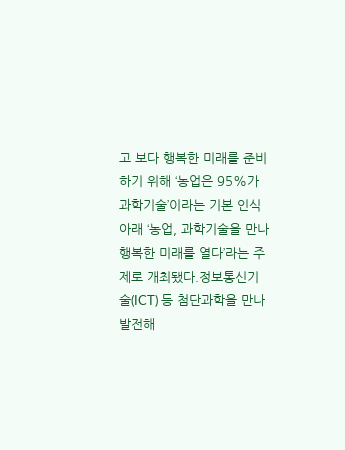고 보다 행복한 미래를 준비하기 위해 ‘농업은 95%가 과학기술’이라는 기본 인식아래 ‘농업, 과학기술을 만나 행복한 미래를 열다’라는 주제로 개최됐다.정보통신기술(ICT) 등 첨단과학을 만나 발전해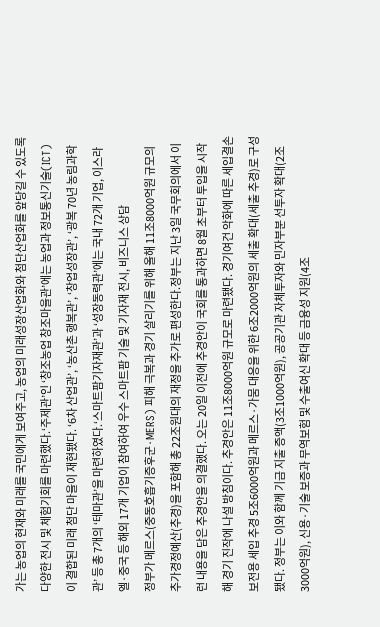가는 농업의 현재와 미래를 국민에게 보여주고, 농업의 미래성장산업화와 첨단산업화를 앞당길 수 있도록 다양한 전시 및 체험기회를 마련했다.‘주제관’인 ‘창조농업 창조마을관’에는 농업과 정보통신기술(ICT)이 결합된 미래 첨단 마을이 재현됐다. ‘6차 산업관’, ‘농산촌 행복관’, ‘창업성장관’, ‘광복 70년 농림과학관’ 등 총 7개의 ‘테마관’을 마련하였다.‘스마트팜기자재관’과 ‘성장동력관’에는 국내 72개 기업, 이스라엘·중국 등 해외 17개 기업이 참여하여 우수 스마트팜 기술 및 기자재 전시, 비즈니스 상담
정부가 메르스(중동호흡기증후군·MERS) 피해 극복과 경기 살리기를 위해 올해 11조8000억원 규모의 추가경정예산(추경)을 포함해 총 22조원대의 재정을 추가로 편성한다.정부는 지난 3일 국무회의에서 이런 내용을 담은 추경안을 의결했다. 오는 20일 이전에 추경안이 국회를 통과하면 8월 초부터 투입을 시작해 경기 진작에 나설 방침이다. 추경안은 11조8000억원 규모로 마련됐다. 경기여건 악화에 따른 세입결손 보전용 세입 추경 5조6000억원과 메르스·가뭄 대응을 위한 6조2000억원의 세출 확대(세출 추경)로 구성됐다. 정부는 이와 함께 기금 지출 증액(3조1000억원), 공공기관 자체투자와 민자부분 선투자 확대(2조3000억원), 신용·기술 보증과 무역보험 및 수출여신 확대 등 금융성 지원(4조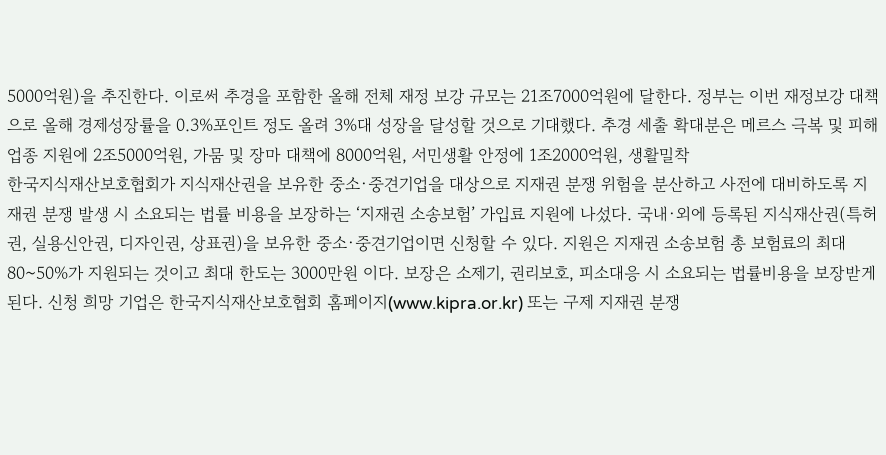5000억원)을 추진한다. 이로써 추경을 포함한 올해 전체 재정 보강 규모는 21조7000억원에 달한다. 정부는 이번 재정보강 대책으로 올해 경제성장률을 0.3%포인트 정도 올려 3%대 성장을 달성할 것으로 기대했다. 추경 세출 확대분은 메르스 극복 및 피해업종 지원에 2조5000억원, 가뭄 및 장마 대책에 8000억원, 서민생활 안정에 1조2000억원, 생활밀착
한국지식재산보호협회가 지식재산권을 보유한 중소·중견기업을 대상으로 지재권 분쟁 위험을 분산하고 사전에 대비하도록 지재권 분쟁 발생 시 소요되는 법률 비용을 보장하는 ‘지재권 소송보험’ 가입료 지원에 나섰다. 국내·외에 등록된 지식재산권(특허권, 실용신안권, 디자인권, 상표권)을 보유한 중소·중견기업이면 신청할 수 있다. 지원은 지재권 소송보험 총 보험료의 최대 80~50%가 지원되는 것이고 최대 한도는 3000만원 이다. 보장은 소제기, 권리보호, 피소대응 시 소요되는 법률비용을 보장받게 된다. 신청 희망 기업은 한국지식재산보호협회 홈페이지(www.kipra.or.kr) 또는 구제 지재권 분쟁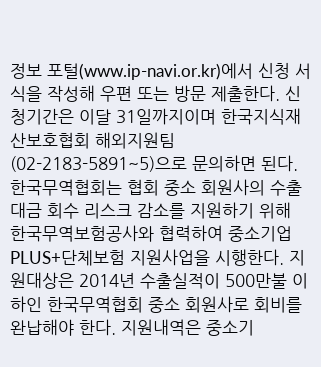정보 포털(www.ip-navi.or.kr)에서 신청 서식을 작성해 우편 또는 방문 제출한다. 신청기간은 이달 31일까지이며 한국지식재산보호협회 해외지원팀(02-2183-5891~5)으로 문의하면 된다.
한국무역협회는 협회 중소 회원사의 수출대금 회수 리스크 감소를 지원하기 위해 한국무역보험공사와 협력하여 중소기업 PLUS+단체보험 지원사업을 시행한다. 지원대상은 2014년 수출실적이 500만불 이하인 한국무역협회 중소 회원사로 회비를 완납해야 한다. 지원내역은 중소기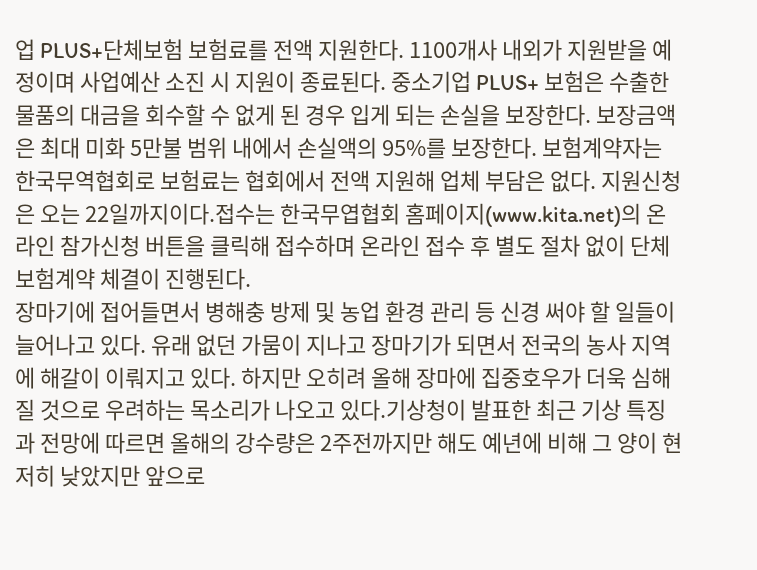업 PLUS+단체보험 보험료를 전액 지원한다. 1100개사 내외가 지원받을 예정이며 사업예산 소진 시 지원이 종료된다. 중소기업 PLUS+ 보험은 수출한 물품의 대금을 회수할 수 없게 된 경우 입게 되는 손실을 보장한다. 보장금액은 최대 미화 5만불 범위 내에서 손실액의 95%를 보장한다. 보험계약자는 한국무역협회로 보험료는 협회에서 전액 지원해 업체 부담은 없다. 지원신청은 오는 22일까지이다.접수는 한국무엽협회 홈페이지(www.kita.net)의 온라인 참가신청 버튼을 클릭해 접수하며 온라인 접수 후 별도 절차 없이 단체보험계약 체결이 진행된다.
장마기에 접어들면서 병해충 방제 및 농업 환경 관리 등 신경 써야 할 일들이 늘어나고 있다. 유래 없던 가뭄이 지나고 장마기가 되면서 전국의 농사 지역에 해갈이 이뤄지고 있다. 하지만 오히려 올해 장마에 집중호우가 더욱 심해질 것으로 우려하는 목소리가 나오고 있다.기상청이 발표한 최근 기상 특징과 전망에 따르면 올해의 강수량은 2주전까지만 해도 예년에 비해 그 양이 현저히 낮았지만 앞으로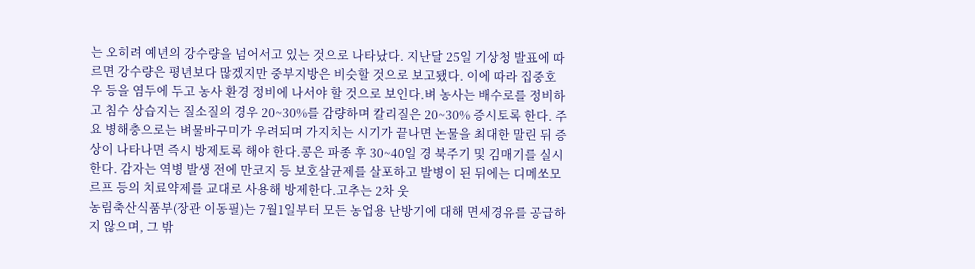는 오히려 예년의 강수량을 넘어서고 있는 것으로 나타났다. 지난달 25일 기상청 발표에 따르면 강수량은 평년보다 많겠지만 중부지방은 비슷할 것으로 보고됐다. 이에 따라 집중호우 등을 염두에 두고 농사 환경 정비에 나서야 할 것으로 보인다.벼 농사는 배수로를 정비하고 침수 상습지는 질소질의 경우 20~30%를 감량하며 칼리질은 20~30% 증시토록 한다. 주요 병해충으로는 벼물바구미가 우려되며 가지치는 시기가 끝나면 논물을 최대한 말린 뒤 증상이 나타나면 즉시 방제토록 해야 한다.콩은 파종 후 30~40일 경 북주기 및 김매기를 실시한다. 감자는 역병 발생 전에 만코지 등 보호살균제를 살포하고 발병이 된 뒤에는 디메쏘모르프 등의 치료약제를 교대로 사용해 방제한다.고추는 2차 웃
농림축산식품부(장관 이동필)는 7월1일부터 모든 농업용 난방기에 대해 면세경유를 공급하지 않으며, 그 밖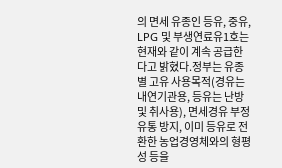의 면세 유종인 등유, 중유, LPG 및 부생연료유1호는 현재와 같이 계속 공급한다고 밝혔다.정부는 유종별 고유 사용목적(경유는 내연기관용, 등유는 난방 및 취사용), 면세경유 부정유통 방지, 이미 등유로 전환한 농업경영체와의 형평성 등을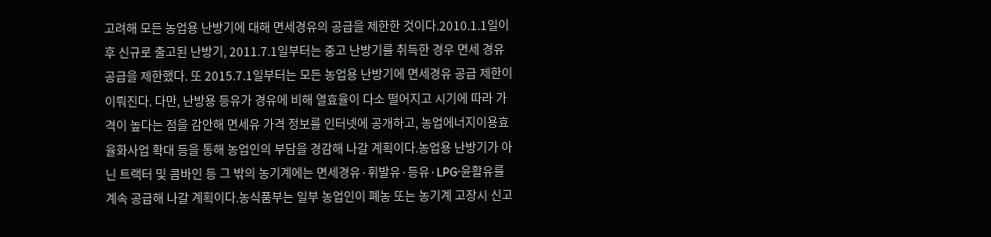고려해 모든 농업용 난방기에 대해 면세경유의 공급을 제한한 것이다.2010.1.1일이후 신규로 출고된 난방기, 2011.7.1일부터는 중고 난방기를 취득한 경우 면세 경유 공급을 제한했다. 또 2015.7.1일부터는 모든 농업용 난방기에 면세경유 공급 제한이 이뤄진다. 다만, 난방용 등유가 경유에 비해 열효율이 다소 떨어지고 시기에 따라 가격이 높다는 점을 감안해 면세유 가격 정보를 인터넷에 공개하고, 농업에너지이용효율화사업 확대 등을 통해 농업인의 부담을 경감해 나갈 계획이다.농업용 난방기가 아닌 트랙터 및 콤바인 등 그 밖의 농기계에는 면세경유·휘발유·등유·LPG·윤활유를 계속 공급해 나갈 계획이다.농식품부는 일부 농업인이 폐농 또는 농기계 고장시 신고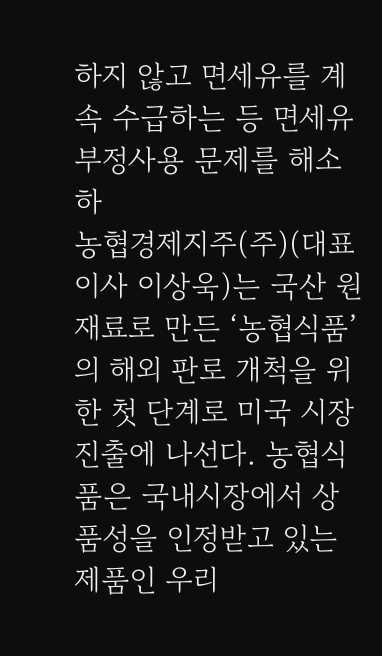하지 않고 면세유를 계속 수급하는 등 면세유 부정사용 문제를 해소하
농협경제지주(주)(대표이사 이상욱)는 국산 원재료로 만든 ‘농협식품’의 해외 판로 개척을 위한 첫 단계로 미국 시장 진출에 나선다. 농협식품은 국내시장에서 상품성을 인정받고 있는 제품인 우리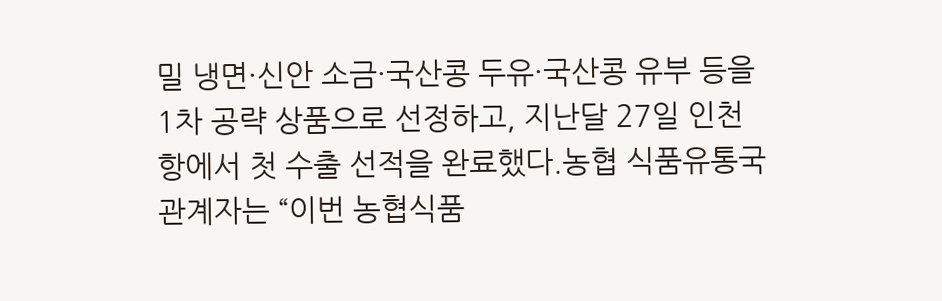밀 냉면·신안 소금·국산콩 두유·국산콩 유부 등을 1차 공략 상품으로 선정하고, 지난달 27일 인천항에서 첫 수출 선적을 완료했다.농협 식품유통국 관계자는 “이번 농협식품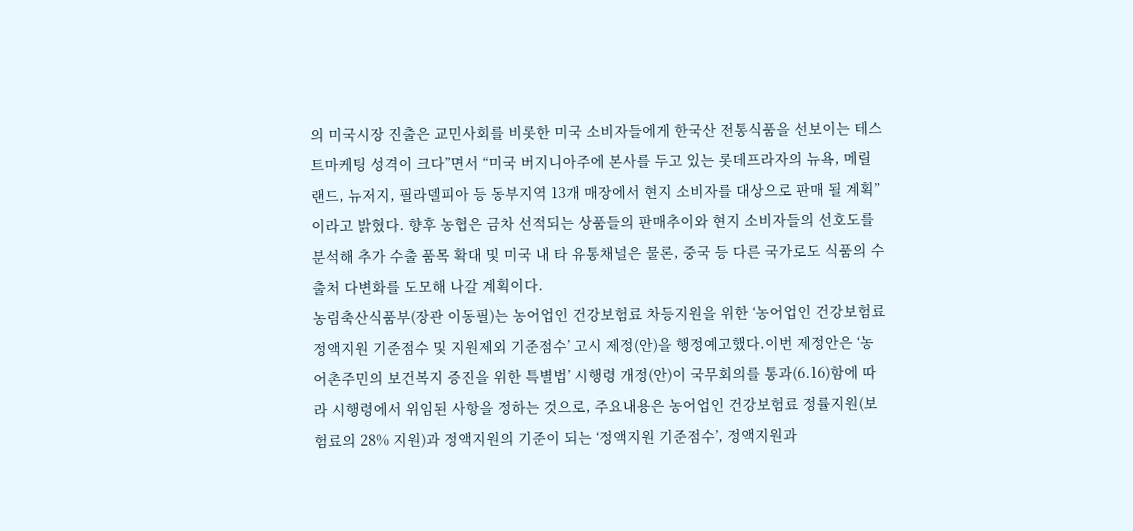의 미국시장 진출은 교민사회를 비롯한 미국 소비자들에게 한국산 전통식품을 선보이는 테스트마케팅 성격이 크다”면서 “미국 버지니아주에 본사를 두고 있는 롯데프라자의 뉴욕, 메릴랜드, 뉴저지, 필라델피아 등 동부지역 13개 매장에서 현지 소비자를 대상으로 판매 될 계획”이라고 밝혔다. 향후 농협은 금차 선적되는 상품들의 판매추이와 현지 소비자들의 선호도를 분석해 추가 수출 품목 확대 및 미국 내 타 유통채널은 물론, 중국 등 다른 국가로도 식품의 수출처 다변화를 도모해 나갈 계획이다.
농림축산식품부(장관 이동필)는 농어업인 건강보험료 차등지원을 위한 ‘농어업인 건강보험료 정액지원 기준점수 및 지원제외 기준점수’ 고시 제정(안)을 행정예고했다.이번 제정안은 ‘농어촌주민의 보건복지 증진을 위한 특별법’ 시행령 개정(안)이 국무회의를 통과(6.16)함에 따라 시행령에서 위임된 사항을 정하는 것으로, 주요내용은 농어업인 건강보험료 정률지원(보험료의 28% 지원)과 정액지원의 기준이 되는 ‘정액지원 기준점수’, 정액지원과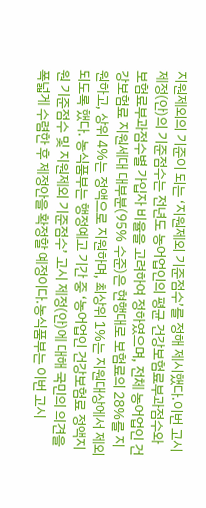지원제외의 기준이 되는 ‘지원제외 기준점수’를 정해 제시했다.이번 고시 제정(안)의 기준점수는 전년도 농어업인의 평균 건강보험료부과점수와 보험료부과점수별 가입자 비율을 고려하여 정하였으며, 전체 농어업인 건강보험료 지원세대 대부분(95% 수준)은 현행대로 보험료의 28%를 지원하고, 상위 4%는 정액으로 지원하며, 최상위 1%는 지원대상에서 제외되도록 했다. 농식품부는 행정예고 기간 중 ‘농어업인 건강보험료 정액지원 기준점수 및 지원제외 기준점수’ 고시 제정(안)에 대해 국민의 의견을 폭넓게 수렴한 후 제정안을 확정할 예정이다.농식품부는 이번 고시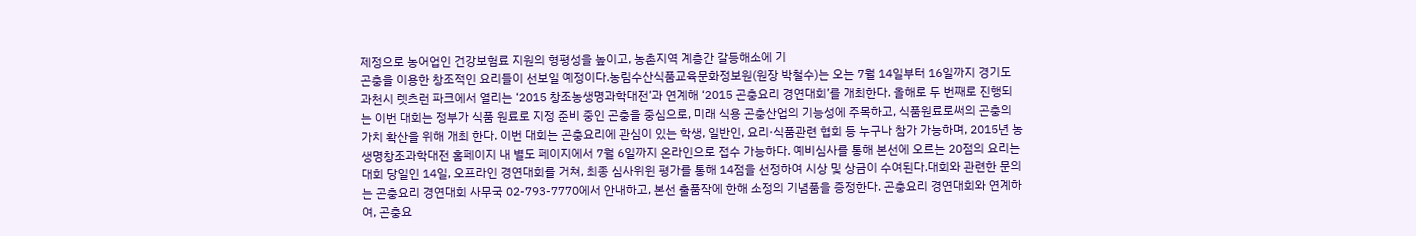제정으로 농어업인 건강보험료 지원의 형평성을 높이고, 농촌지역 계층간 갈등해소에 기
곤충을 이용한 창조적인 요리들이 선보일 예정이다.농림수산식품교육문화정보원(원장 박철수)는 오는 7월 14일부터 16일까지 경기도 과천시 렛츠런 파크에서 열리는 ‘2015 창조농생명과학대전’과 연계해 ‘2015 곤충요리 경연대회’를 개최한다. 올해로 두 번째로 진행되는 이번 대회는 정부가 식품 원료로 지정 준비 중인 곤충을 중심으로, 미래 식용 곤충산업의 기능성에 주목하고, 식품원료로써의 곤충의 가치 확산을 위해 개최 한다. 이번 대회는 곤충요리에 관심이 있는 학생, 일반인, 요리·식품관련 협회 등 누구나 참가 가능하며, 2015년 농생명창조과학대전 홈페이지 내 별도 페이지에서 7월 6일까지 온라인으로 접수 가능하다. 예비심사를 통해 본선에 오르는 20점의 요리는 대회 당일인 14일, 오프라인 경연대회를 거쳐, 최종 심사위윈 평가를 통해 14점을 선정하여 시상 및 상금이 수여된다.대회와 관련한 문의는 곤충요리 경연대회 사무국 02-793-7770에서 안내하고, 본선 출품작에 한해 소정의 기념품을 증정한다. 곤충요리 경연대회와 연계하여, 곤충요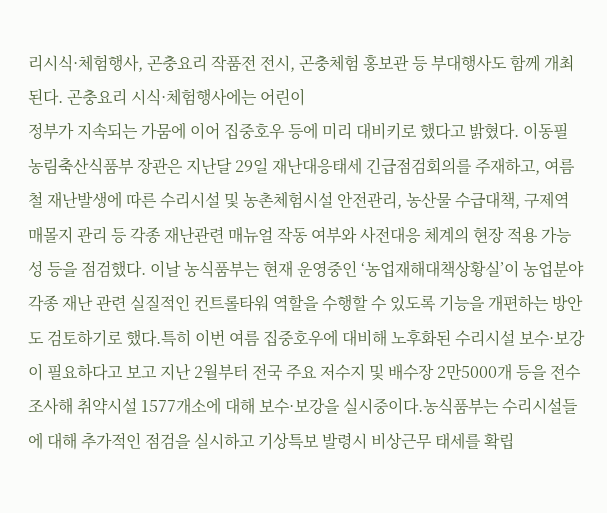리시식·체험행사, 곤충요리 작품전 전시, 곤충체험 홍보관 등 부대행사도 함께 개최된다. 곤충요리 시식·체험행사에는 어린이
정부가 지속되는 가뭄에 이어 집중호우 등에 미리 대비키로 했다고 밝혔다. 이동필 농림축산식품부 장관은 지난달 29일 재난대응태세 긴급점검회의를 주재하고, 여름철 재난발생에 따른 수리시설 및 농촌체험시설 안전관리, 농산물 수급대책, 구제역 매몰지 관리 등 각종 재난관련 매뉴얼 작동 여부와 사전대응 체계의 현장 적용 가능성 등을 점검했다. 이날 농식품부는 현재 운영중인 ‘농업재해대책상황실’이 농업분야 각종 재난 관련 실질적인 컨트롤타워 역할을 수행할 수 있도록 기능을 개편하는 방안도 검토하기로 했다.특히 이번 여름 집중호우에 대비해 노후화된 수리시설 보수·보강이 필요하다고 보고 지난 2월부터 전국 주요 저수지 및 배수장 2만5000개 등을 전수조사해 취약시설 1577개소에 대해 보수·보강을 실시중이다.농식품부는 수리시설들에 대해 추가적인 점검을 실시하고 기상특보 발령시 비상근무 태세를 확립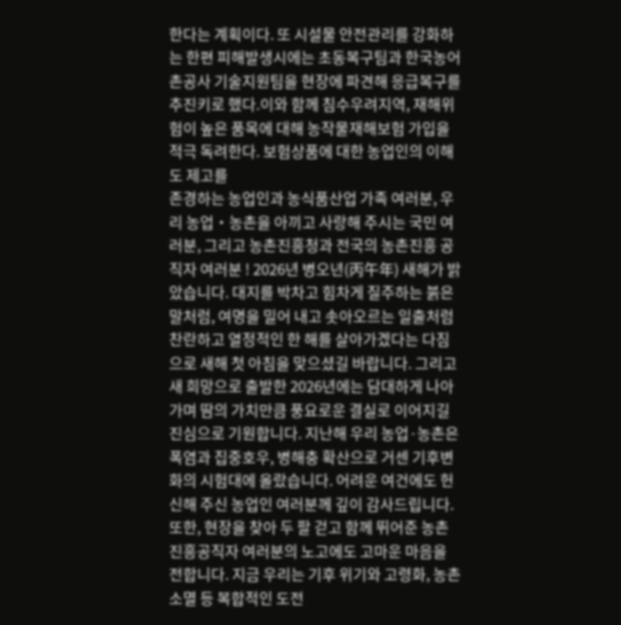한다는 계획이다. 또 시설물 안전관리를 강화하는 한편 피해발생시에는 초동복구팀과 한국농어촌공사 기술지원팀을 현장에 파견해 응급복구를 추진키로 했다.이와 함께 침수우려지역, 재해위험이 높은 품목에 대해 농작물재해보험 가입을 적극 독려한다. 보험상품에 대한 농업인의 이해도 제고를
존경하는 농업인과 농식품산업 가족 여러분, 우리 농업‧농촌을 아끼고 사랑해 주시는 국민 여러분, 그리고 농촌진흥청과 전국의 농촌진흥 공직자 여러분 ! 2026년 병오년(丙午年) 새해가 밝았습니다. 대지를 박차고 힘차게 질주하는 붉은 말처럼, 여명을 밀어 내고 솟아오르는 일출처럼 찬란하고 열정적인 한 해를 살아가겠다는 다짐으로 새해 첫 아침을 맞으셨길 바랍니다. 그리고 새 희망으로 출발한 2026년에는 담대하게 나아가며 땀의 가치만큼 풍요로운 결실로 이어지길 진심으로 기원합니다. 지난해 우리 농업·농촌은 폭염과 집중호우, 병해충 확산으로 거센 기후변화의 시험대에 올랐습니다. 어려운 여건에도 헌신해 주신 농업인 여러분께 깊이 감사드립니다. 또한, 현장을 찾아 두 팔 걷고 함께 뛰어준 농촌진흥공직자 여러분의 노고에도 고마운 마음을 전합니다. 지금 우리는 기후 위기와 고령화, 농촌소멸 등 복합적인 도전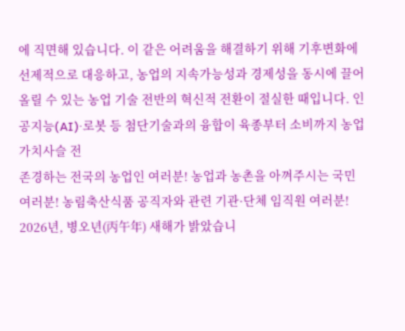에 직면해 있습니다. 이 같은 어려움을 해결하기 위해 기후변화에 선제적으로 대응하고, 농업의 지속가능성과 경제성을 동시에 끌어올릴 수 있는 농업 기술 전반의 혁신적 전환이 절실한 때입니다. 인공지능(AI)·로봇 등 첨단기술과의 융합이 육종부터 소비까지 농업 가치사슬 전
존경하는 전국의 농업인 여러분! 농업과 농촌을 아껴주시는 국민 여러분! 농림축산식품 공직자와 관련 기관·단체 임직원 여러분! 2026년, 병오년(丙午年) 새해가 밝았습니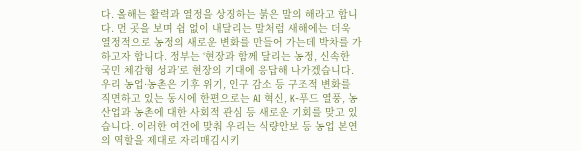다. 올해는 활력과 열정을 상징하는 붉은 말의 해라고 합니다. 먼 곳을 보며 쉼 없이 내달리는 말처럼 새해에는 더욱 열정적으로 농정의 새로운 변화를 만들어 가는데 박차를 가하고자 합니다. 정부는 ‘현장과 함께 달리는 농정, 신속한 국민 체감형 성과’로 현장의 기대에 응답해 나가겠습니다. 우리 농업·농촌은 기후 위기, 인구 감소 등 구조적 변화를 직면하고 있는 동시에 한편으로는 AI 혁신, K-푸드 열풍, 농산업과 농촌에 대한 사회적 관심 등 새로운 기회를 맞고 있습니다. 이러한 여건에 맞춰 우리는 식량안보 등 농업 본연의 역할을 제대로 자리매김시키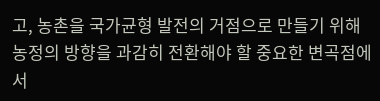고, 농촌을 국가균형 발전의 거점으로 만들기 위해 농정의 방향을 과감히 전환해야 할 중요한 변곡점에 서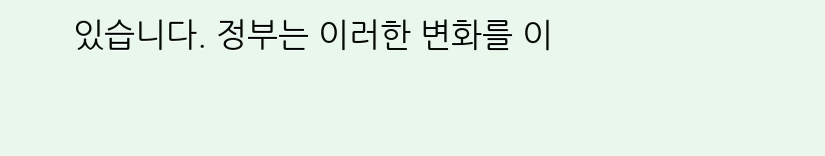있습니다. 정부는 이러한 변화를 이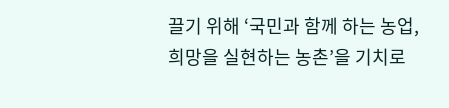끌기 위해 ‘국민과 함께 하는 농업, 희망을 실현하는 농촌’을 기치로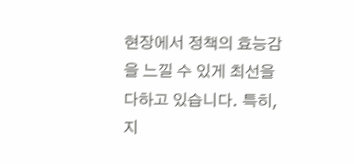현장에서 정책의 효능감을 느낄 수 있게 최선을 다하고 있습니다. 특히, 지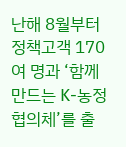난해 8월부터 정책고객 170여 명과 ‘함께 만드는 K-농정협의체’를 출